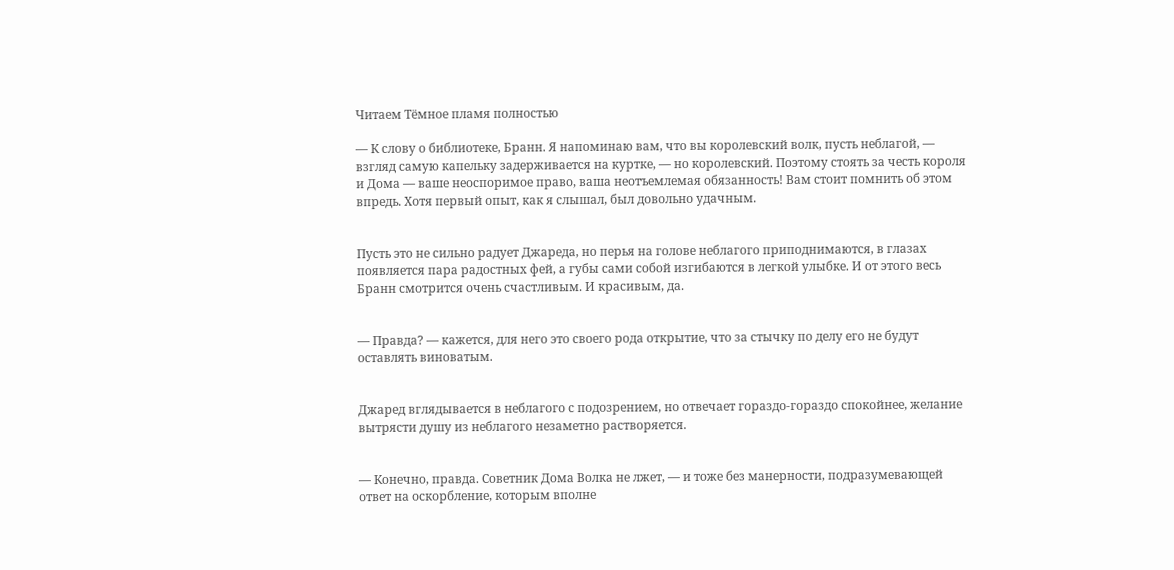Читаем Тёмное пламя полностью

— К слову о библиотеке, Бранн. Я напоминаю вам, что вы королевский волк, пусть неблагой, — взгляд самую капельку задерживается на куртке, — но королевский. Поэтому стоять за честь короля и Дома — ваше неоспоримое право, ваша неотъемлемая обязанность! Вам стоит помнить об этом впредь. Хотя первый опыт, как я слышал, был довольно удачным.


Пусть это не сильно радует Джареда, но перья на голове неблагого приподнимаются, в глазах появляется пара радостных фей, а губы сами собой изгибаются в легкой улыбке. И от этого весь Бранн смотрится очень счастливым. И красивым, да.


— Правда? — кажется, для него это своего рода открытие, что за стычку по делу его не будут оставлять виноватым.


Джаред вглядывается в неблагого с подозрением, но отвечает гораздо-гораздо спокойнее, желание вытрясти душу из неблагого незаметно растворяется.


— Конечно, правда. Советник Дома Волка не лжет, — и тоже без манерности, подразумевающей ответ на оскорбление, которым вполне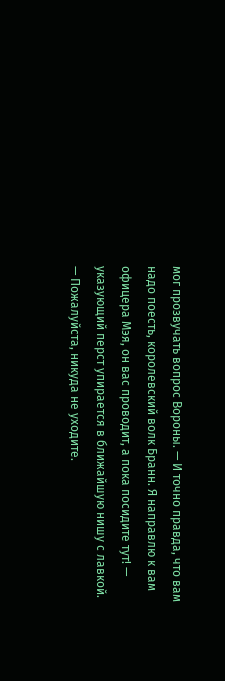мог прозвучать вопрос Вороны. — И точно правда, что вам надо поесть, королевский волк Бранн. Я направлю к вам офицера Мэя, он вас проводит, а пока посидите тут! — указующий перст упирается в ближайшую нишу с лавкой. — Пожалуйста, никуда не уходите.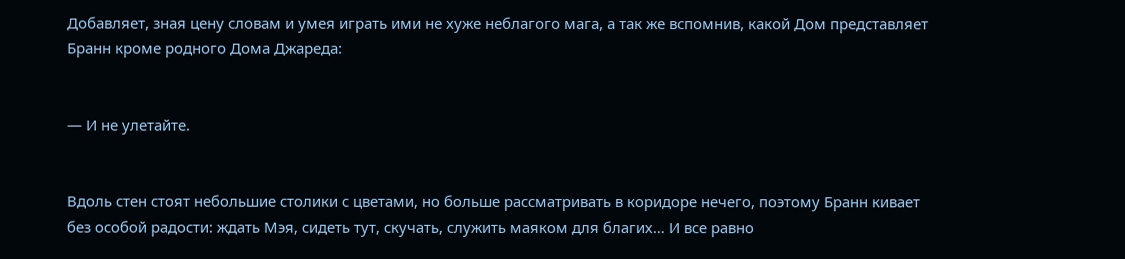Добавляет, зная цену словам и умея играть ими не хуже неблагого мага, а так же вспомнив, какой Дом представляет Бранн кроме родного Дома Джареда:


— И не улетайте.


Вдоль стен стоят небольшие столики с цветами, но больше рассматривать в коридоре нечего, поэтому Бранн кивает без особой радости: ждать Мэя, сидеть тут, скучать, служить маяком для благих… И все равно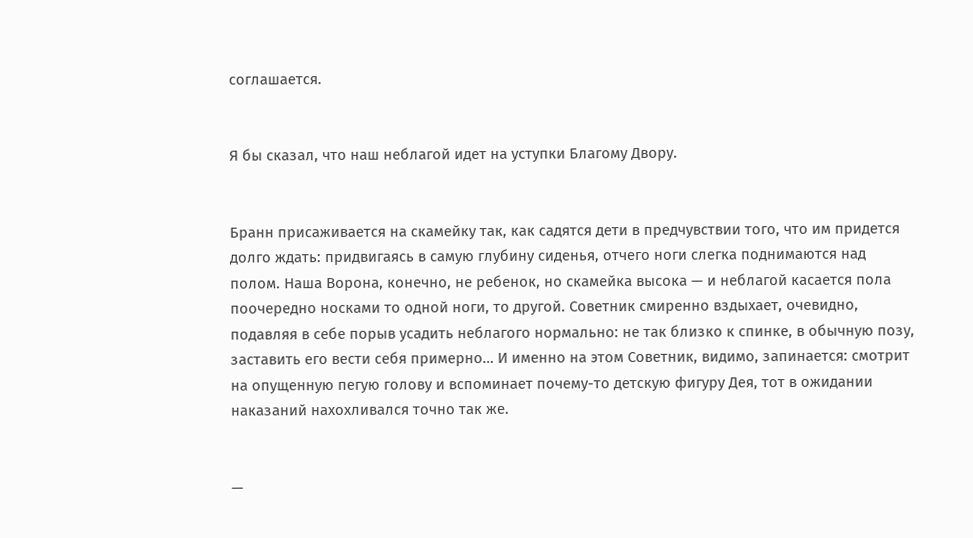соглашается.


Я бы сказал, что наш неблагой идет на уступки Благому Двору.


Бранн присаживается на скамейку так, как садятся дети в предчувствии того, что им придется долго ждать: придвигаясь в самую глубину сиденья, отчего ноги слегка поднимаются над полом. Наша Ворона, конечно, не ребенок, но скамейка высока — и неблагой касается пола поочередно носками то одной ноги, то другой. Советник смиренно вздыхает, очевидно, подавляя в себе порыв усадить неблагого нормально: не так близко к спинке, в обычную позу, заставить его вести себя примерно… И именно на этом Советник, видимо, запинается: смотрит на опущенную пегую голову и вспоминает почему-то детскую фигуру Дея, тот в ожидании наказаний нахохливался точно так же.


—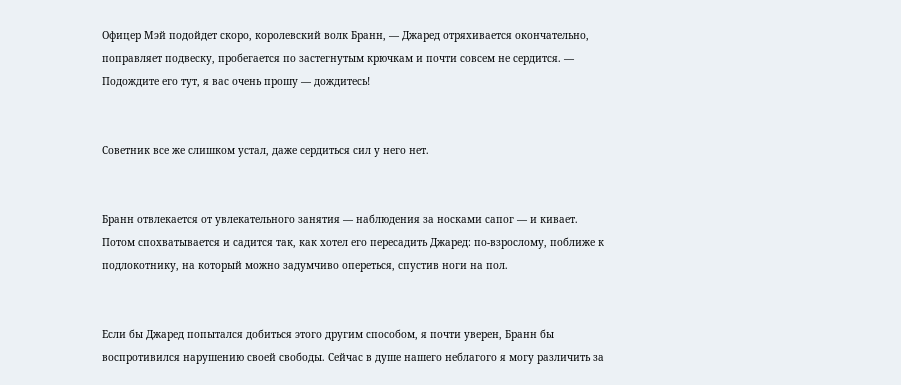Офицер Мэй подойдет скоро, королевский волк Бранн, — Джаред отряхивается окончательно, поправляет подвеску, пробегается по застегнутым крючкам и почти совсем не сердится. — Подождите его тут, я вас очень прошу — дождитесь!


Советник все же слишком устал, даже сердиться сил у него нет.


Бранн отвлекается от увлекательного занятия — наблюдения за носками сапог — и кивает. Потом спохватывается и садится так, как хотел его пересадить Джаред: по-взрослому, поближе к подлокотнику, на который можно задумчиво опереться, спустив ноги на пол.


Если бы Джаред попытался добиться этого другим способом, я почти уверен, Бранн бы воспротивился нарушению своей свободы. Сейчас в душе нашего неблагого я могу различить за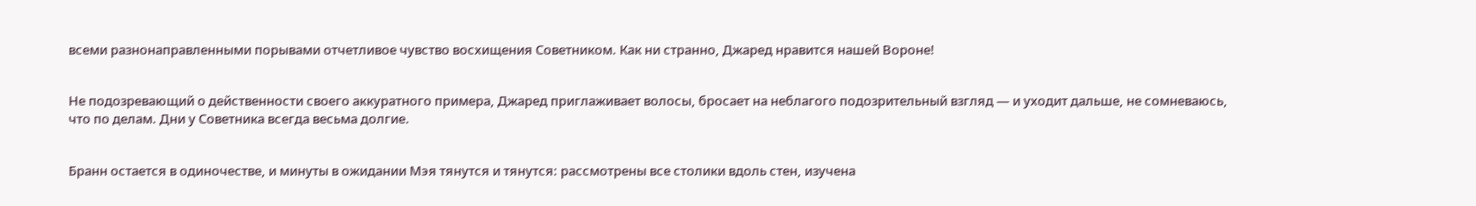всеми разнонаправленными порывами отчетливое чувство восхищения Советником. Как ни странно, Джаред нравится нашей Вороне!


Не подозревающий о действенности своего аккуратного примера, Джаред приглаживает волосы, бросает на неблагого подозрительный взгляд — и уходит дальше, не сомневаюсь, что по делам. Дни у Советника всегда весьма долгие.


Бранн остается в одиночестве, и минуты в ожидании Мэя тянутся и тянутся: рассмотрены все столики вдоль стен, изучена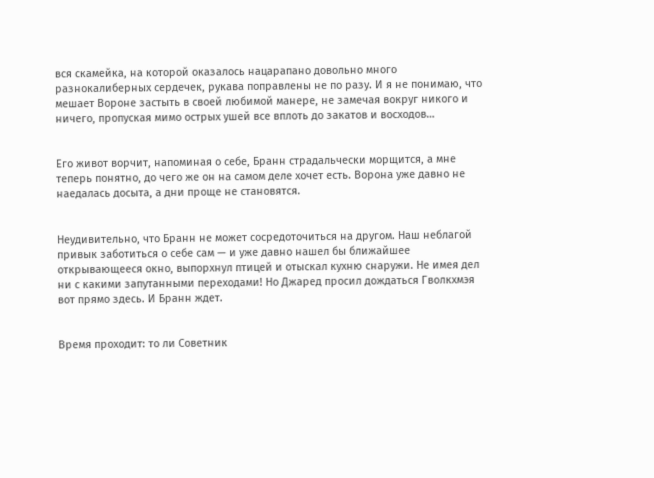вся скамейка, на которой оказалось нацарапано довольно много разнокалиберных сердечек, рукава поправлены не по разу. И я не понимаю, что мешает Вороне застыть в своей любимой манере, не замечая вокруг никого и ничего, пропуская мимо острых ушей все вплоть до закатов и восходов…


Его живот ворчит, напоминая о себе, Бранн страдальчески морщится, а мне теперь понятно, до чего же он на самом деле хочет есть. Ворона уже давно не наедалась досыта, а дни проще не становятся.


Неудивительно, что Бранн не может сосредоточиться на другом. Наш неблагой привык заботиться о себе сам — и уже давно нашел бы ближайшее открывающееся окно, выпорхнул птицей и отыскал кухню снаружи. Не имея дел ни с какими запутанными переходами! Но Джаред просил дождаться Гволкхмэя вот прямо здесь. И Бранн ждет.


Время проходит: то ли Советник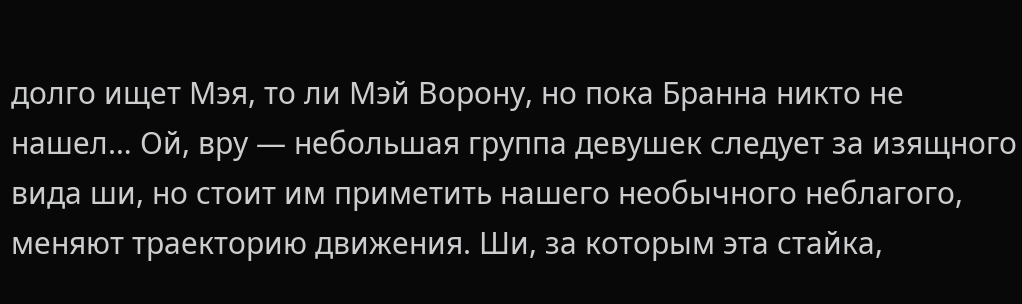долго ищет Мэя, то ли Мэй Ворону, но пока Бранна никто не нашел… Ой, вру — небольшая группа девушек следует за изящного вида ши, но стоит им приметить нашего необычного неблагого, меняют траекторию движения. Ши, за которым эта стайка,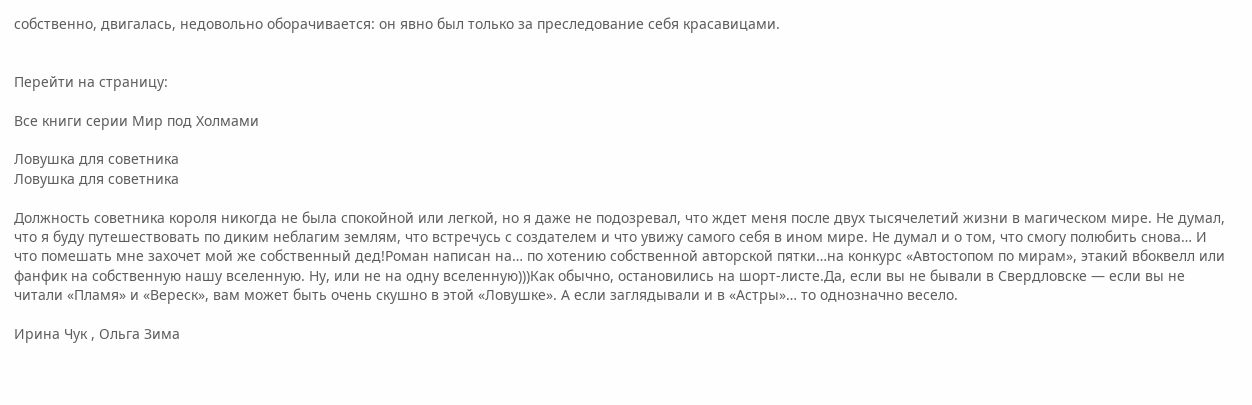собственно, двигалась, недовольно оборачивается: он явно был только за преследование себя красавицами.


Перейти на страницу:

Все книги серии Мир под Холмами

Ловушка для советника
Ловушка для советника

Должность советника короля никогда не была спокойной или легкой, но я даже не подозревал, что ждет меня после двух тысячелетий жизни в магическом мире. Не думал, что я буду путешествовать по диким неблагим землям, что встречусь с создателем и что увижу самого себя в ином мире. Не думал и о том, что смогу полюбить снова… И что помешать мне захочет мой же собственный дед!Роман написан на… по хотению собственной авторской пятки…на конкурс «Автостопом по мирам», этакий вбоквелл или фанфик на собственную нашу вселенную. Ну, или не на одну вселенную)))Как обычно, остановились на шорт-листе.Да, если вы не бывали в Свердловске — если вы не читали «Пламя» и «Вереск», вам может быть очень скушно в этой «Ловушке». А если заглядывали и в «Астры»… то однозначно весело.

Ирина Чук , Ольга Зима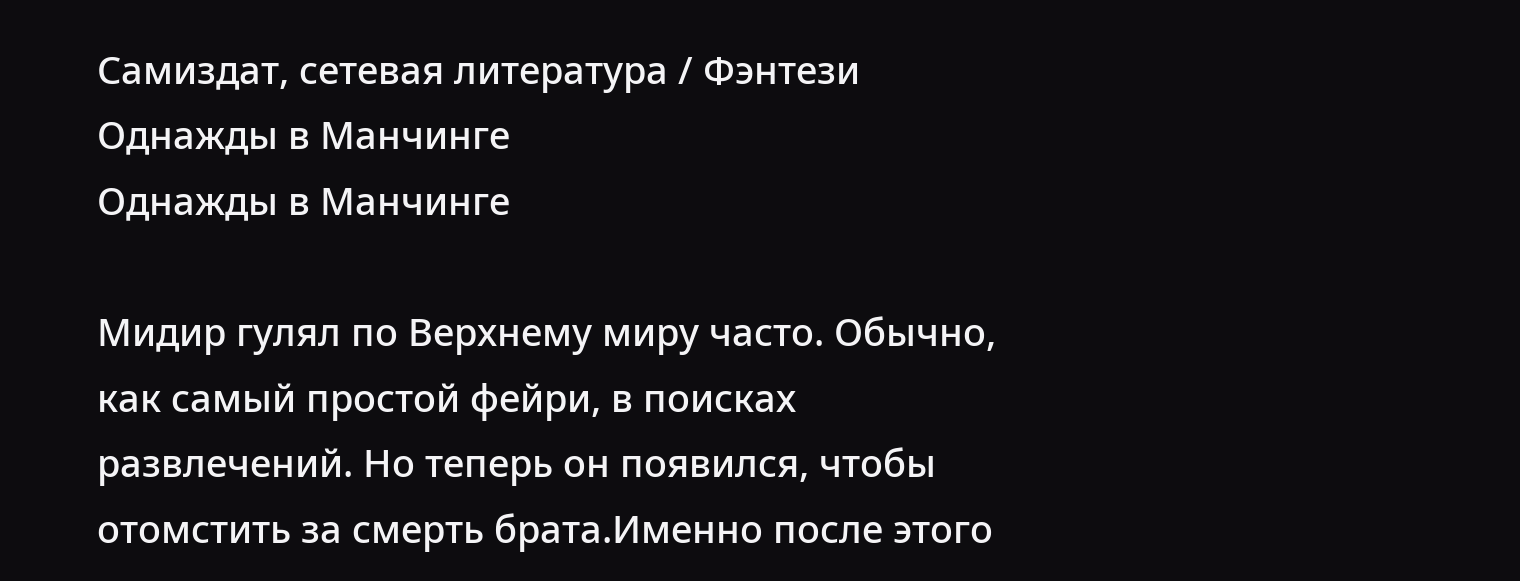Самиздат, сетевая литература / Фэнтези
Однажды в Манчинге
Однажды в Манчинге

Мидир гулял по Верхнему миру часто. Обычно, как самый простой фейри, в поисках развлечений. Но теперь он появился, чтобы отомстить за смерть брата.Именно после этого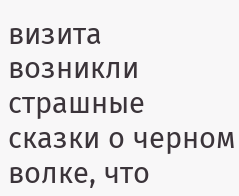визита возникли страшные сказки о черном волке, что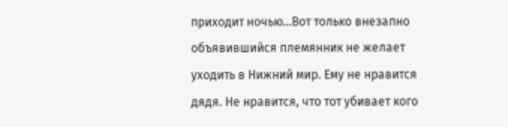приходит ночью…Вот только внезапно объявившийся племянник не желает уходить в Нижний мир. Ему не нравится дядя. Не нравится, что тот убивает кого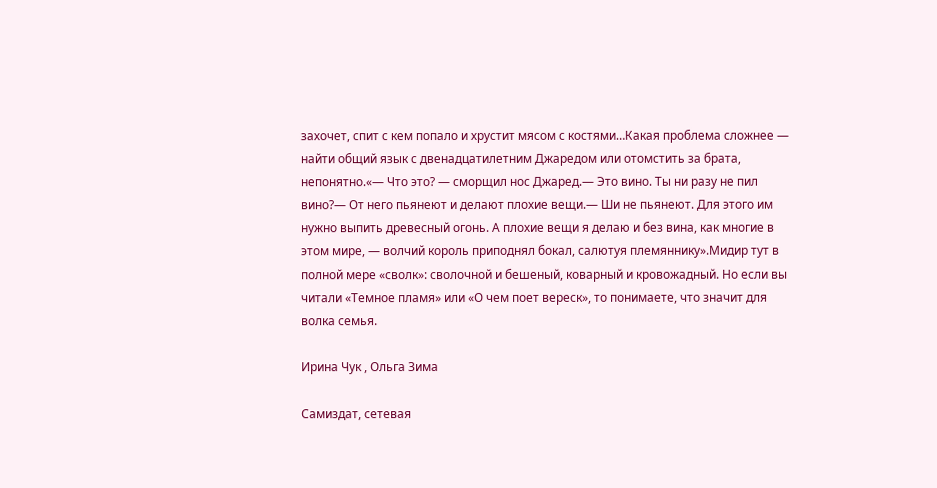захочет, спит с кем попало и хрустит мясом с костями…Какая проблема сложнее — найти общий язык с двенадцатилетним Джаредом или отомстить за брата, непонятно.«— Что это? — сморщил нос Джаред.— Это вино. Ты ни разу не пил вино?— От него пьянеют и делают плохие вещи.— Ши не пьянеют. Для этого им нужно выпить древесный огонь. А плохие вещи я делаю и без вина, как многие в этом мире, — волчий король приподнял бокал, салютуя племяннику».Мидир тут в полной мере «сволк»: сволочной и бешеный, коварный и кровожадный. Но если вы читали «Темное пламя» или «О чем поет вереск», то понимаете, что значит для волка семья.

Ирина Чук , Ольга Зима

Самиздат, сетевая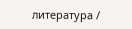литература /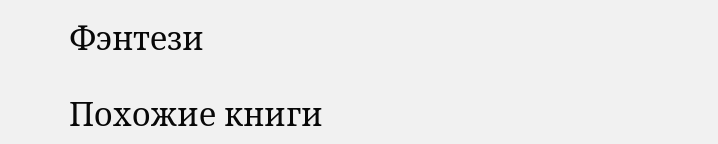Фэнтези

Похожие книги